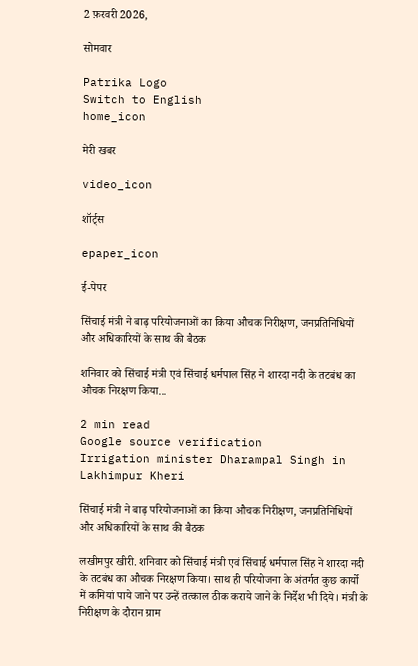2 फ़रवरी 2026,

सोमवार

Patrika Logo
Switch to English
home_icon

मेरी खबर

video_icon

शॉर्ट्स

epaper_icon

ई-पेपर

सिंचाई मंत्री ने बाढ़ परियोजनाओं का किया औचक निरीक्षण, जनप्रतिनिधियों और अधिकारियों के साथ की बैठक

शनिवार को सिंचाई मंत्री एवं सिंचाई धर्मपाल सिंह ने शारदा नदी के तटबंध का औचक निरक्षण किया...

2 min read
Google source verification
Irrigation minister Dharampal Singh in Lakhimpur Kheri

सिंचाई मंत्री ने बाढ़ परियोजनाओं का किया औचक निरीक्षण, जनप्रतिनिधियों और अधिकारियों के साथ की बैठक

लखीमपुर खीरी. शनिवार को सिंचाई मंत्री एवं सिंचाई धर्मपाल सिंह ने शारदा नदी के तटबंध का औचक निरक्षण किया। साथ ही परियोजना के अंतर्गत कुछ कार्यो में कमियां पाये जाने पर उन्हें तत्काल ठीक कराये जाने के निर्देश भी दिये। मंत्री के निरीक्षण के दौरान ग्राम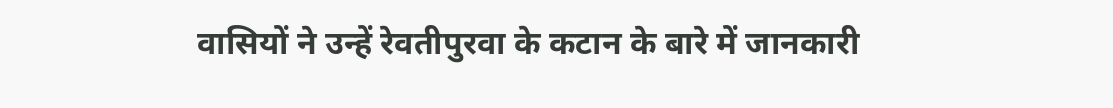वासियों ने उन्हें रेवतीपुरवा के कटान के बारे में जानकारी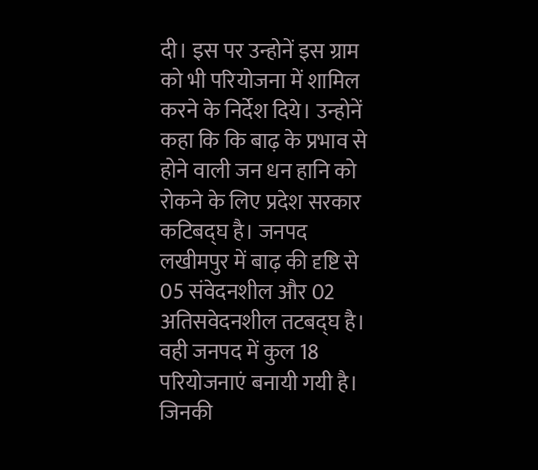दी। इस पर उन्होनें इस ग्राम को भी परियोजना में शामिल करने के निर्देश दिये। उन्होनें कहा कि कि बाढ़ के प्रभाव से होने वाली जन धन हानि को रोकने के लिए प्रदेश सरकार कटिबद्घ है। जनपद लखीमपुर में बाढ़ की दृष्टि से 05 संवेदनशील और 02 अतिसवेदनशील तटबद्घ है। वही जनपद में कुल 18 परियोजनाएं बनायी गयी है। जिनकी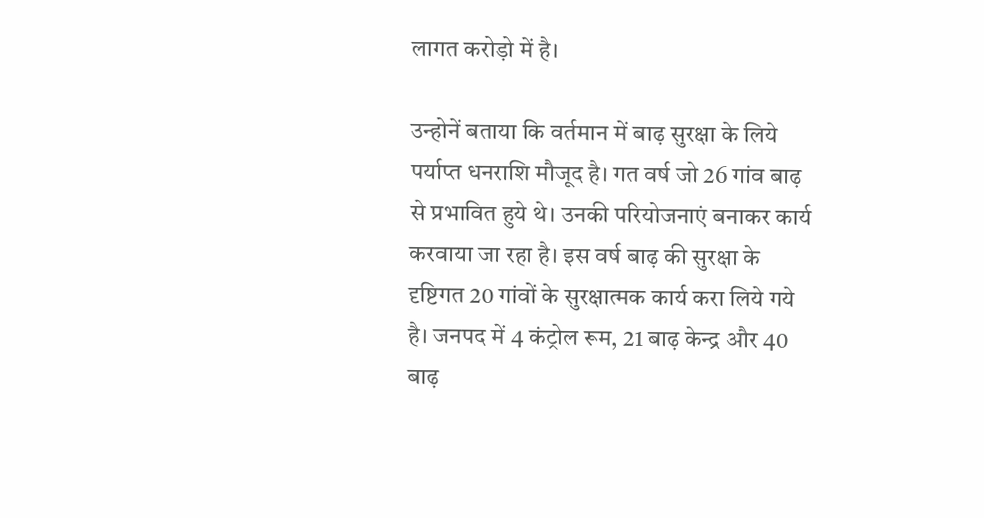लागत करोड़ो में है।

उन्होनें बताया कि वर्तमान में बाढ़ सुरक्षा के लिये पर्याप्त धनराशि मौजूद है। गत वर्ष जो 26 गांव बाढ़ से प्रभावित हुये थे। उनकी परियोजनाएं बनाकर कार्य करवाया जा रहा है। इस वर्ष बाढ़ की सुरक्षा के दृष्टिगत 20 गांवों के सुरक्षात्मक कार्य करा लिये गये है। जनपद में 4 कंट्रोल रूम, 21 बाढ़ केन्द्र और 40 बाढ़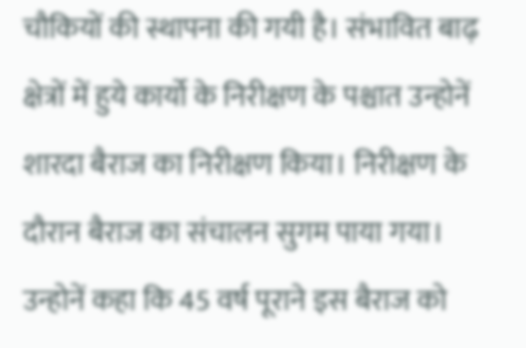चौकियों की स्थापना की गयी है। संभावित बाढ़ क्षेत्रों में हुये कार्यो के निरीक्षण के पश्चात उन्होनें शारदा बैराज का निरीक्षण किया। निरीक्षण के दौरान बैराज का संचालन सुगम पाया गया। उन्होनें कहा कि 45 वर्ष पूराने इस बैराज को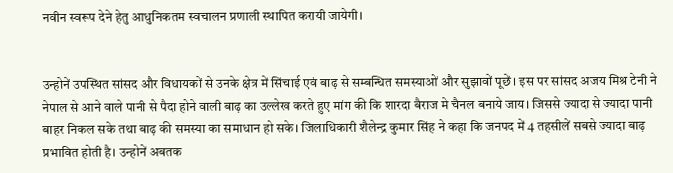नवीन स्वरूप देने हेतु आधुनिकतम स्वचालन प्रणाली स्थापित करायी जायेगी।


उन्होनें उपस्थित सांसद और विधायकों से उनके क्षेत्र में सिंचाई एवं बाढ़ से सम्बन्धित समस्याओं और सुझावों पूछें। इस पर सांसद अजय मिश्र टेनी ने नेपाल से आने वाले पानी से पैदा होने वाली बाढ़ का उल्लेख करते हुए मांग की कि शारदा बैराज मे चैनल बनाये जाय। जिससे ज्यादा से ज्यादा पानी बाहर निकल सके तथा बाढ़ की समस्या का समाधान हो सके। जिलाधिकारी शैलेन्द्र कुमार सिंह ने कहा कि जनपद में 4 तहसीलें सबसे ज्यादा बाढ़ प्रभावित होती है। उन्होनें अबतक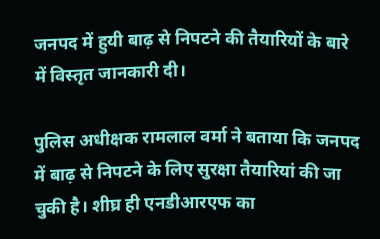जनपद में हुयी बाढ़ से निपटने की तैयारियों के बारे में विस्तृत जानकारी दी।

पुलिस अधीक्षक रामलाल वर्मा ने बताया कि जनपद में बाढ़ से निपटने के लिए सुरक्षा तैयारियां की जा चुकी है। शीघ्र ही एनडीआरएफ का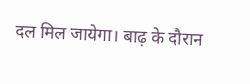दल मिल जायेगा। बाढ़ के दौरान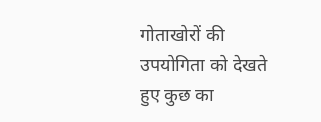गोताखोरों की उपयोगिता को देखते हुए कुछ का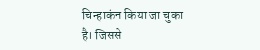चिन्हाकंन किया जा चुका है। जिससे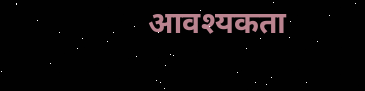आवश्यकता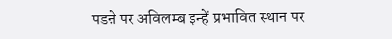पडऩे पर अविलम्ब इन्हें प्रभावित स्थान पर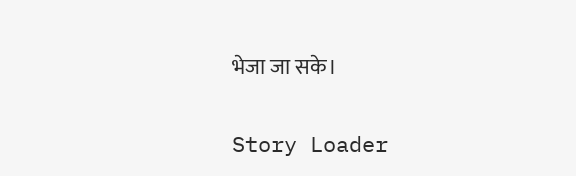भेजा जा सके।

Story Loader